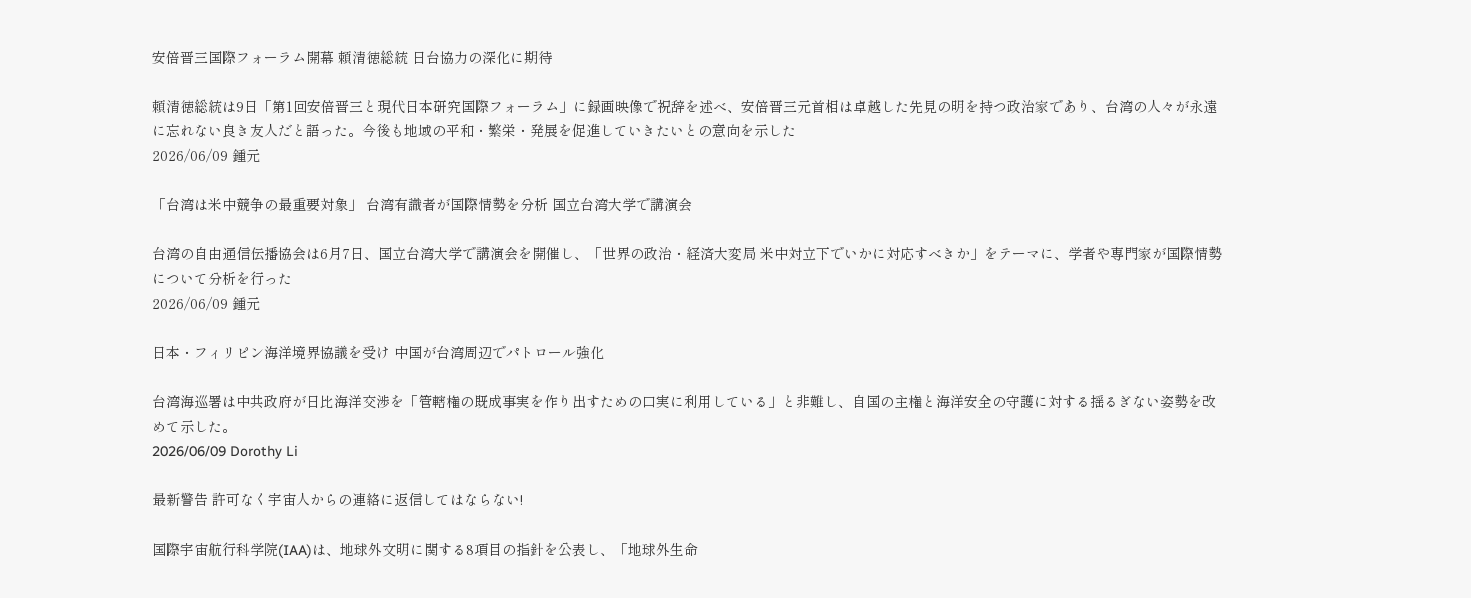安倍晋三国際フォーラム開幕 頼清徳総統 日台協力の深化に期待

頼清徳総統は9日「第1回安倍晋三と現代日本研究国際フォーラム」に録画映像で祝辞を述べ、安倍晋三元首相は卓越した先見の明を持つ政治家であり、台湾の人々が永遠に忘れない良き友人だと語った。今後も地域の平和・繁栄・発展を促進していきたいとの意向を示した
2026/06/09 鍾元

「台湾は米中競争の最重要対象」 台湾有識者が国際情勢を分析 国立台湾大学で講演会

台湾の自由通信伝播協会は6月7日、国立台湾大学で講演会を開催し、「世界の政治・経済大変局 米中対立下でいかに対応すべきか」をテーマに、学者や専門家が国際情勢について分析を行った
2026/06/09 鍾元

日本・フィリピン海洋境界協議を受け 中国が台湾周辺でパトロール強化

台湾海巡署は中共政府が日比海洋交渉を「管轄権の既成事実を作り出すための口実に利用している」と非難し、自国の主権と海洋安全の守護に対する揺るぎない姿勢を改めて示した。
2026/06/09 Dorothy Li

最新警告 許可なく宇宙人からの連絡に返信してはならない!

国際宇宙航行科学院(IAA)は、地球外文明に関する8項目の指針を公表し、「地球外生命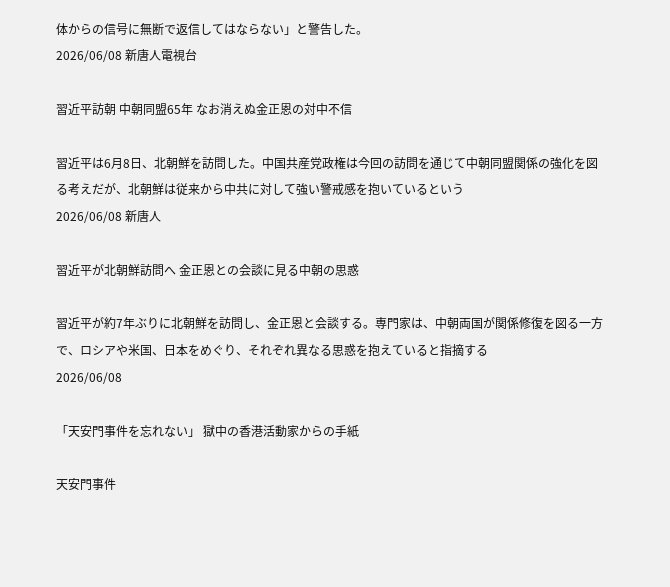体からの信号に無断で返信してはならない」と警告した。
2026/06/08 新唐人電視台

習近平訪朝 中朝同盟65年 なお消えぬ金正恩の対中不信

習近平は6月8日、北朝鮮を訪問した。中国共産党政権は今回の訪問を通じて中朝同盟関係の強化を図る考えだが、北朝鮮は従来から中共に対して強い警戒感を抱いているという
2026/06/08 新唐人

習近平が北朝鮮訪問へ 金正恩との会談に見る中朝の思惑

習近平が約7年ぶりに北朝鮮を訪問し、金正恩と会談する。専門家は、中朝両国が関係修復を図る一方で、ロシアや米国、日本をめぐり、それぞれ異なる思惑を抱えていると指摘する
2026/06/08

「天安門事件を忘れない」 獄中の香港活動家からの手紙

天安門事件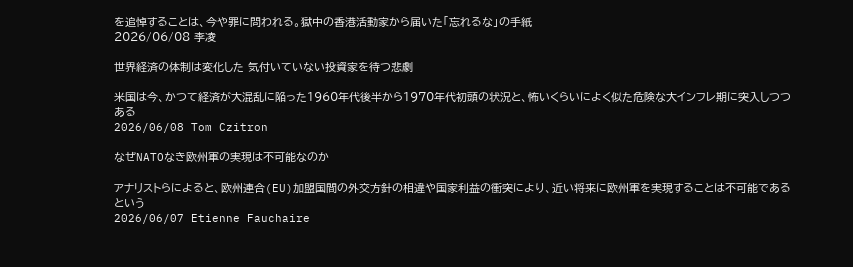を追悼することは、今や罪に問われる。獄中の香港活動家から届いた「忘れるな」の手紙
2026/06/08 李凌

世界経済の体制は変化した 気付いていない投資家を待つ悲劇

米国は今、かつて経済が大混乱に陥った1960年代後半から1970年代初頭の状況と、怖いくらいによく似た危険な大インフレ期に突入しつつある
2026/06/08 Tom Czitron

なぜNATOなき欧州軍の実現は不可能なのか

アナリストらによると、欧州連合(EU)加盟国間の外交方針の相違や国家利益の衝突により、近い将来に欧州軍を実現することは不可能であるという
2026/06/07 Etienne Fauchaire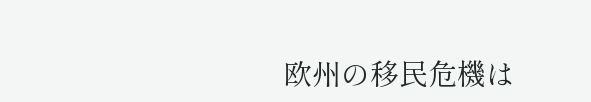欧州の移民危機は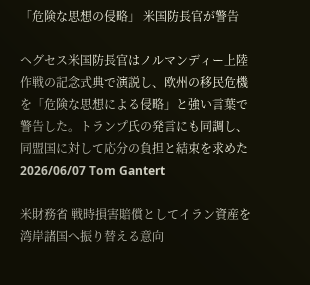「危険な思想の侵略」 米国防長官が警告

ヘグセス米国防長官はノルマンディー上陸作戦の記念式典で演説し、欧州の移民危機を「危険な思想による侵略」と強い言葉で警告した。トランプ氏の発言にも同調し、同盟国に対して応分の負担と結束を求めた
2026/06/07 Tom Gantert

米財務省 戦時損害賠償としてイラン資産を湾岸諸国へ振り替える意向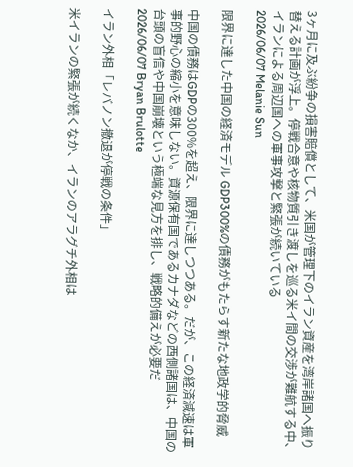3ヶ月に及ぶ紛争の損害賠償として、米国が管理下のイラン資産を湾岸諸国へ振り替える計画が浮上。停戦合意や核物質引き渡しを巡る米イ間の交渉が難航する中、イランによる周辺国への軍事攻撃と緊張が続いている
2026/06/07 Melanie Sun

限界に達した中国の経済モデル GDP300%の債務がもたらす新たな地政学的脅威

中国の債務はGDPの300%を超え、限界に達しつつある。だが、この経済減速は軍事的野心の縮小を意味しない。資源保有国であるカナダなどの西側諸国は、中国の台頭の盲信や中国崩壊という極端な見方を排し、戦略的備えが必要だ
2026/06/07 Bryan Brulotte

イラン外相「レバノン撤退が停戦の条件」

米イランの緊張が続くなか、イランのアラグチ外相は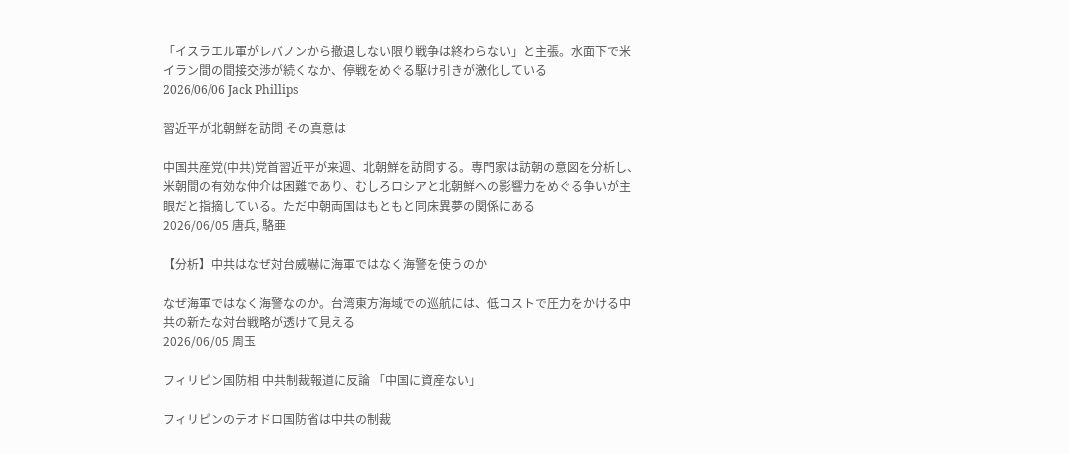「イスラエル軍がレバノンから撤退しない限り戦争は終わらない」と主張。水面下で米イラン間の間接交渉が続くなか、停戦をめぐる駆け引きが激化している
2026/06/06 Jack Phillips

習近平が北朝鮮を訪問 その真意は

中国共産党(中共)党首習近平が来週、北朝鮮を訪問する。専門家は訪朝の意図を分析し、米朝間の有効な仲介は困難であり、むしろロシアと北朝鮮への影響力をめぐる争いが主眼だと指摘している。ただ中朝両国はもともと同床異夢の関係にある
2026/06/05 唐兵, 駱亜

【分析】中共はなぜ対台威嚇に海軍ではなく海警を使うのか

なぜ海軍ではなく海警なのか。台湾東方海域での巡航には、低コストで圧力をかける中共の新たな対台戦略が透けて見える
2026/06/05 周玉

フィリピン国防相 中共制裁報道に反論 「中国に資産ない」

フィリピンのテオドロ国防省は中共の制裁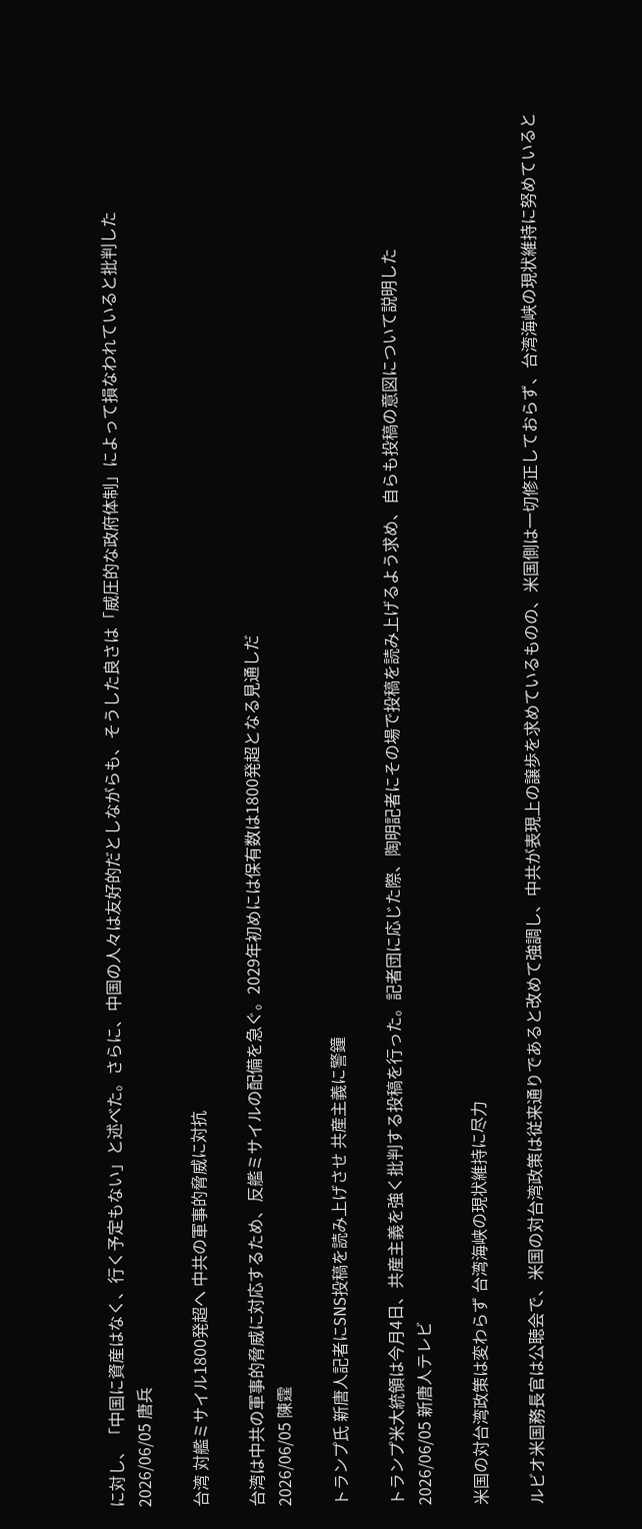に対し、「中国に資産はなく、行く予定もない」と述べた。さらに、中国の人々は友好的だとしながらも、そうした良さは「威圧的な政府体制」によって損なわれていると批判した
2026/06/05 唐兵

台湾 対艦ミサイル1800発超へ 中共の軍事的脅威に対抗

台湾は中共の軍事的脅威に対応するため、反艦ミサイルの配備を急ぐ。2029年初めには保有数は1800発超となる見通しだ
2026/06/05 陳霆

トランプ氏 新唐人記者にSNS投稿を読み上げさせ 共産主義に警鐘

トランプ米大統領は今月4日、共産主義を強く批判する投稿を行った。記者団に応じた際、陶明記者にその場で投稿を読み上げるよう求め、自らも投稿の意図について説明した
2026/06/05 新唐人テレビ

米国の対台湾政策は変わらず 台湾海峡の現状維持に尽力

ルビオ米国務長官は公聴会で、米国の対台湾政策は従来通りであると改めて強調し、中共が表現上の譲歩を求めているものの、米国側は一切修正しておらず、台湾海峡の現状維持に努めていると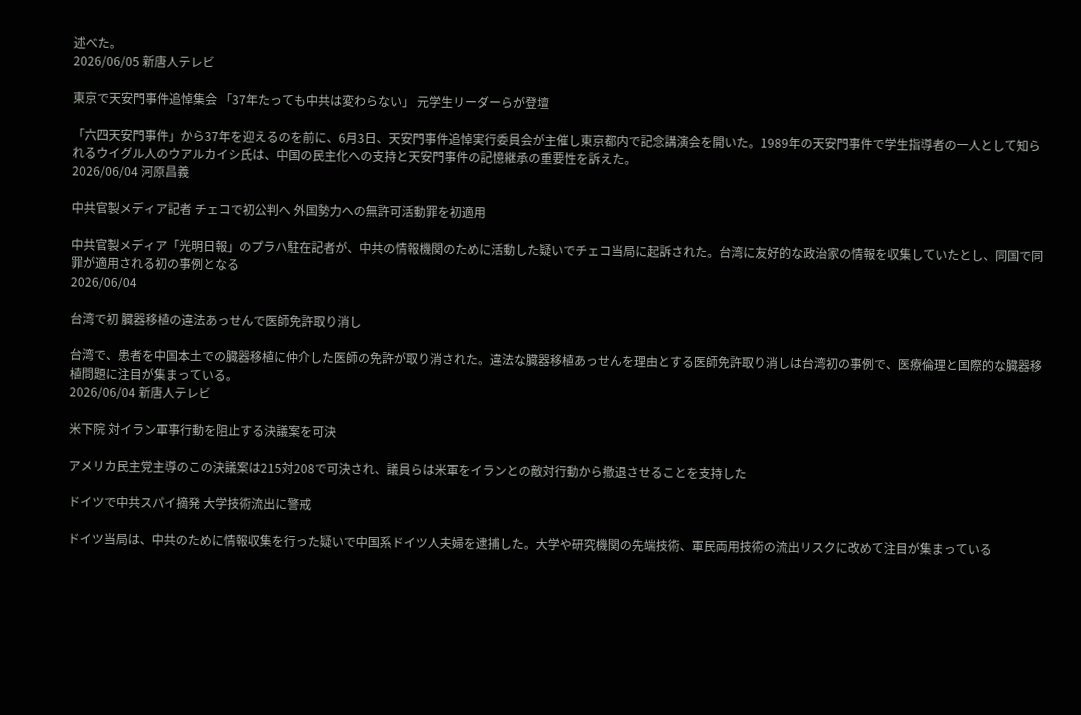述べた。
2026/06/05 新唐人テレビ

東京で天安門事件追悼集会 「37年たっても中共は変わらない」 元学生リーダーらが登壇

「六四天安門事件」から37年を迎えるのを前に、6月3日、天安門事件追悼実行委員会が主催し東京都内で記念講演会を開いた。1989年の天安門事件で学生指導者の一人として知られるウイグル人のウアルカイシ氏は、中国の民主化への支持と天安門事件の記憶継承の重要性を訴えた。
2026/06/04 河原昌義

中共官製メディア記者 チェコで初公判へ 外国勢力への無許可活動罪を初適用

中共官製メディア「光明日報」のプラハ駐在記者が、中共の情報機関のために活動した疑いでチェコ当局に起訴された。台湾に友好的な政治家の情報を収集していたとし、同国で同罪が適用される初の事例となる
2026/06/04

台湾で初 臓器移植の違法あっせんで医師免許取り消し

台湾で、患者を中国本土での臓器移植に仲介した医師の免許が取り消された。違法な臓器移植あっせんを理由とする医師免許取り消しは台湾初の事例で、医療倫理と国際的な臓器移植問題に注目が集まっている。
2026/06/04 新唐人テレビ

米下院 対イラン軍事行動を阻止する決議案を可決

アメリカ民主党主導のこの決議案は215対208で可決され、議員らは米軍をイランとの敵対行動から撤退させることを支持した

ドイツで中共スパイ摘発 大学技術流出に警戒

ドイツ当局は、中共のために情報収集を行った疑いで中国系ドイツ人夫婦を逮捕した。大学や研究機関の先端技術、軍民両用技術の流出リスクに改めて注目が集まっている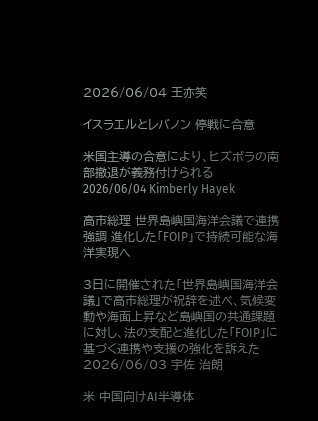2026/06/04 王亦笑

イスラエルとレバノン 停戦に合意

米国主導の合意により、ヒズボラの南部撤退が義務付けられる
2026/06/04 Kimberly Hayek

高市総理 世界島嶼国海洋会議で連携強調 進化した「FOIP」で持続可能な海洋実現へ

3日に開催された「世界島嶼国海洋会議」で高市総理が祝辞を述べ、気候変動や海面上昇など島嶼国の共通課題に対し、法の支配と進化した「FOIP」に基づく連携や支援の強化を訴えた
2026/06/03 宇佐 治朗

米 中国向けAI半導体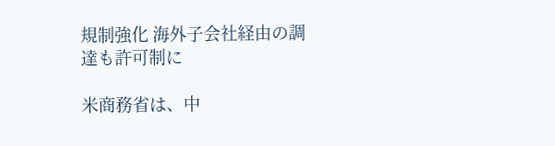規制強化 海外子会社経由の調達も許可制に

米商務省は、中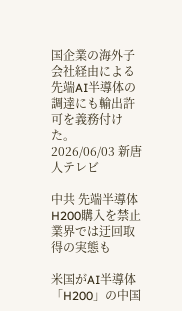国企業の海外子会社経由による先端AI半導体の調達にも輸出許可を義務付けた。
2026/06/03 新唐人テレビ

中共 先端半導体H200購入を禁止 業界では迂回取得の実態も

米国がAI半導体「H200」の中国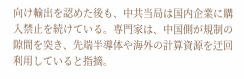向け輸出を認めた後も、中共当局は国内企業に購入禁止を続けている。専門家は、中国側が規制の隙間を突き、先端半導体や海外の計算資源を迂回利用していると指摘。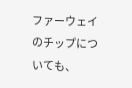ファーウェイのチップについても、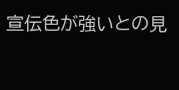宣伝色が強いとの見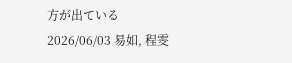方が出ている
2026/06/03 易如, 程雯